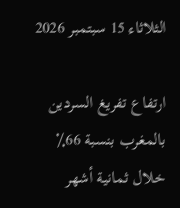الثلاثاء 15 سبتمبر 2026

ارتفاع تفريغ السردين بالمغرب بنسبة 66٪ خلال ثمانية أشهر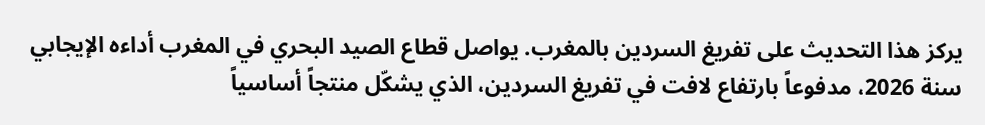يركز هذا التحديث على تفريغ السردين بالمغرب. يواصل قطاع الصيد البحري في المغرب أداءه الإيجابي سنة 2026، مدفوعاً بارتفاع لافت في تفريغ السردين، الذي يشكّل منتجاً أساسياً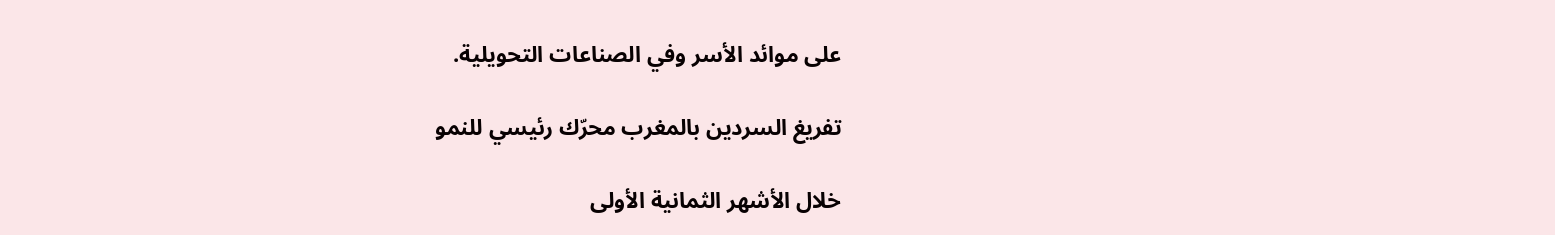على موائد الأسر وفي الصناعات التحويلية.

تفريغ السردين بالمغرب محرّك رئيسي للنمو

خلال الأشهر الثمانية الأولى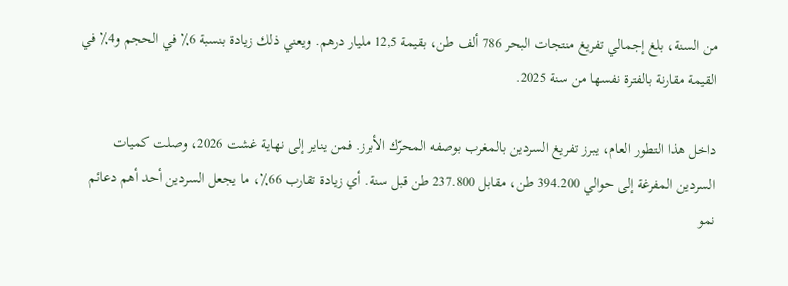من السنة، بلغ إجمالي تفريغ منتجات البحر 786 ألف طن، بقيمة 12,5 مليار درهم. ويعني ذلك زيادة بنسبة 6٪ في الحجم و4٪ في القيمة مقارنة بالفترة نفسها من سنة 2025.

داخل هذا التطور العام، يبرز تفريغ السردين بالمغرب بوصفه المحرّك الأبرز. فمن يناير إلى نهاية غشت 2026، وصلت كميات السردين المفرغة إلى حوالي 394.200 طن، مقابل 237.800 طن قبل سنة. أي زيادة تقارب 66٪، ما يجعل السردين أحد أهم دعائم نمو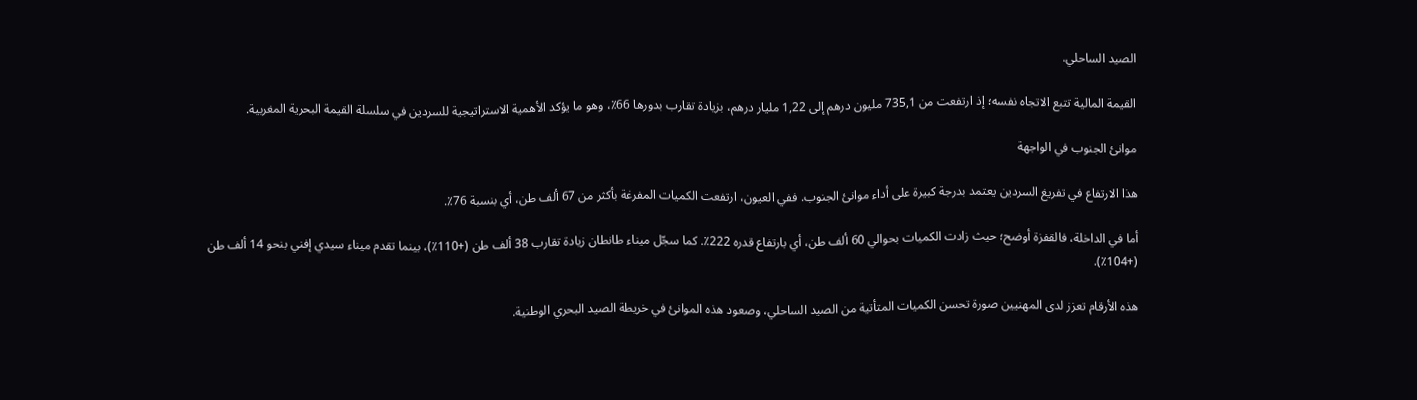الصيد الساحلي.

القيمة المالية تتبع الاتجاه نفسه؛ إذ ارتفعت من 735,1 مليون درهم إلى 1,22 مليار درهم، بزيادة تقارب بدورها 66٪، وهو ما يؤكد الأهمية الاستراتيجية للسردين في سلسلة القيمة البحرية المغربية.

موانئ الجنوب في الواجهة

هذا الارتفاع في تفريغ السردين يعتمد بدرجة كبيرة على أداء موانئ الجنوب. ففي العيون، ارتفعت الكميات المفرغة بأكثر من 67 ألف طن، أي بنسبة 76٪.

أما في الداخلة، فالقفزة أوضح؛ حيث زادت الكميات بحوالي 60 ألف طن، أي بارتفاع قدره 222٪. كما سجّل ميناء طانطان زيادة تقارب 38 ألف طن (+110٪)، بينما تقدم ميناء سيدي إفني بنحو 14 ألف طن (+104٪).

هذه الأرقام تعزز لدى المهنيين صورة تحسن الكميات المتأتية من الصيد الساحلي، وصعود هذه الموانئ في خريطة الصيد البحري الوطنية.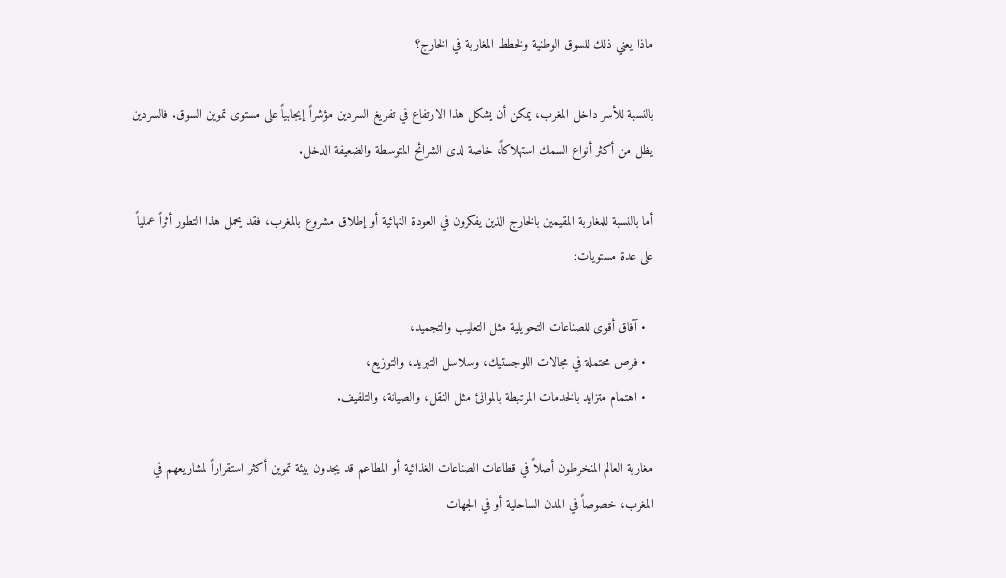ماذا يعني ذلك للسوق الوطنية ولخطط المغاربة في الخارج؟

بالنسبة للأسر داخل المغرب، يمكن أن يشكل هذا الارتفاع في تفريغ السردين مؤشراً إيجابياً على مستوى تموين السوق. فالسردين يظل من أكثر أنواع السمك استهلاكاً، خاصة لدى الشرائح المتوسطة والضعيفة الدخل.

أما بالنسبة للمغاربة المقيمين بالخارج الذين يفكرون في العودة النهائية أو إطلاق مشروع بالمغرب، فقد يحمل هذا التطور أثراً عملياً على عدة مستويات:

  • آفاق أقوى للصناعات التحويلية مثل التعليب والتجميد،
  • فرص محتملة في مجالات اللوجستيك، وسلاسل التبريد، والتوزيع،
  • اهتمام متزايد بالخدمات المرتبطة بالموانئ مثل النقل، والصيانة، والتلفيف.

مغاربة العالم المنخرطون أصلاً في قطاعات الصناعات الغذائية أو المطاعم قد يجدون بيئة تموين أكثر استقراراً لمشاريعهم في المغرب، خصوصاً في المدن الساحلية أو في الجهات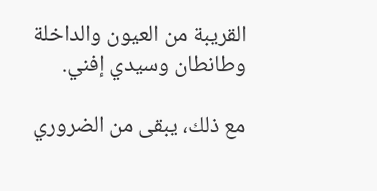القريبة من العيون والداخلة وطانطان وسيدي إفني.

مع ذلك، يبقى من الضروري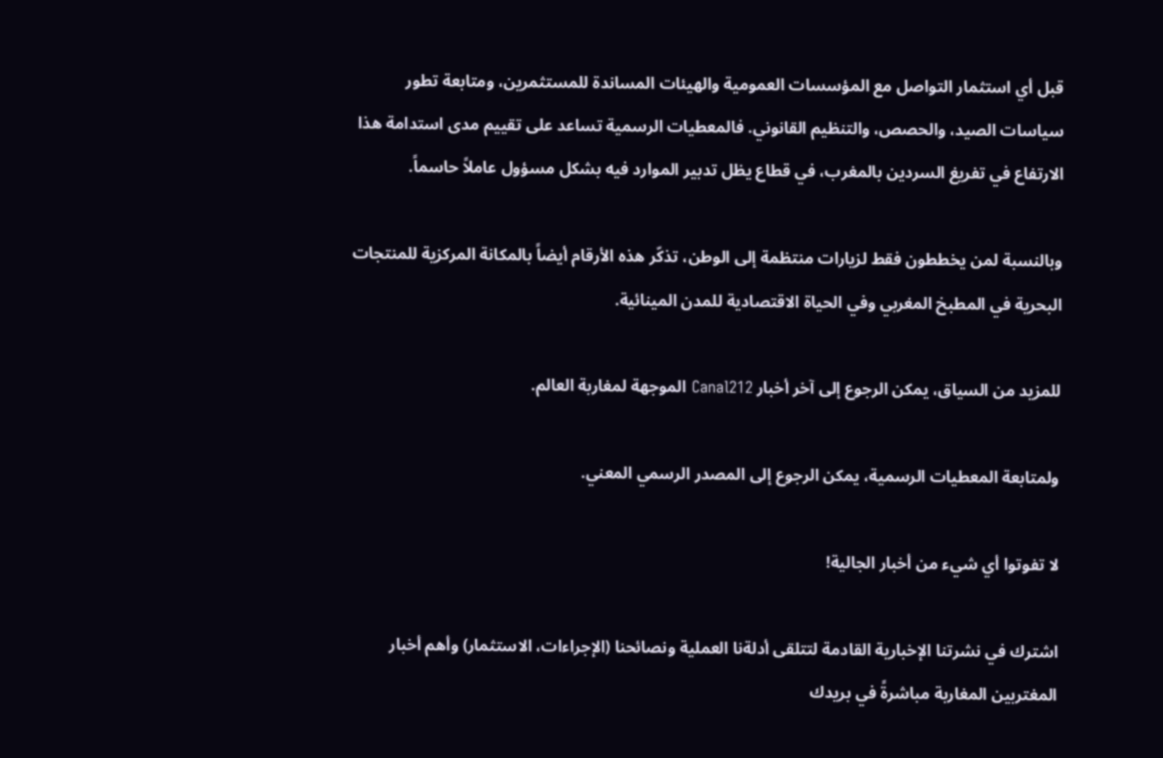قبل أي استثمار التواصل مع المؤسسات العمومية والهيئات المساندة للمستثمرين، ومتابعة تطور سياسات الصيد، والحصص، والتنظيم القانوني. فالمعطيات الرسمية تساعد على تقييم مدى استدامة هذا الارتفاع في تفريغ السردين بالمغرب، في قطاع يظل تدبير الموارد فيه بشكل مسؤول عاملاً حاسماً.

وبالنسبة لمن يخططون فقط لزيارات منتظمة إلى الوطن، تذكّر هذه الأرقام أيضاً بالمكانة المركزية للمنتجات البحرية في المطبخ المغربي وفي الحياة الاقتصادية للمدن المينائية.

للمزيد من السياق، يمكن الرجوع إلى آخر أخبار Canal212 الموجهة لمغاربة العالم.

ولمتابعة المعطيات الرسمية، يمكن الرجوع إلى المصدر الرسمي المعني.

لا تفوتوا أي شيء من أخبار الجالية!

اشترك في نشرتنا الإخبارية القادمة لتتلقى أدلةنا العملية ونصائحنا (الإجراءات، الاستثمار) وأهم أخبار المغتربين المغاربة مباشرةً في بريدك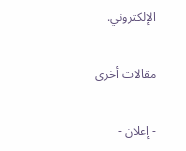الإلكتروني.

مقالات أخرى

- إعلان -